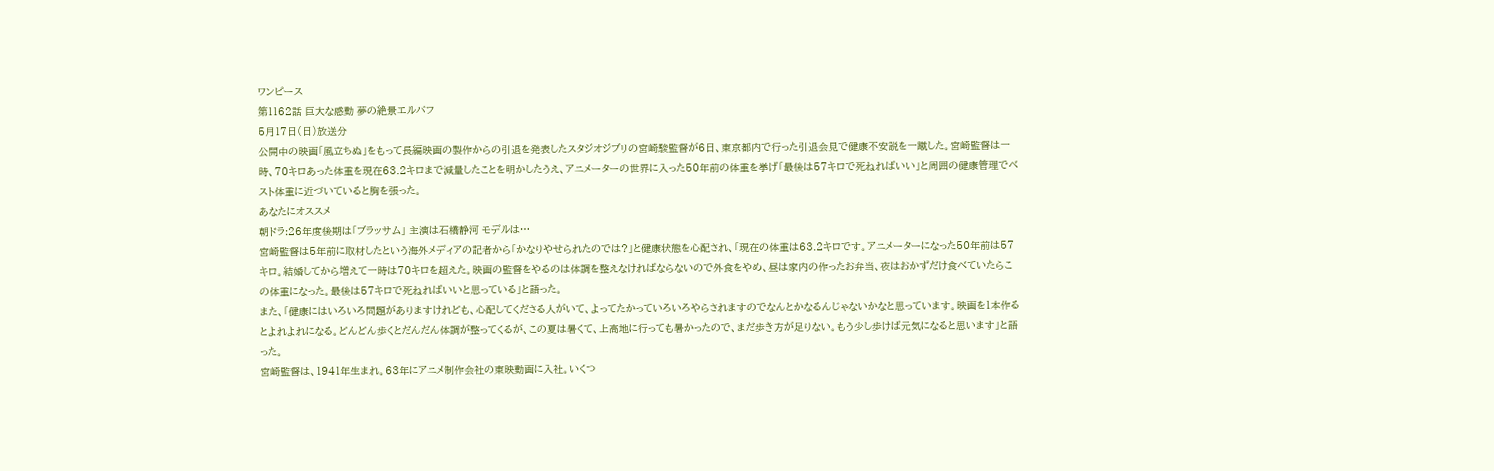ワンピース
第1162話 巨大な感動 夢の絶景エルバフ
5月17日(日)放送分
公開中の映画「風立ちぬ」をもって長編映画の製作からの引退を発表したスタジオジブリの宮崎駿監督が6日、東京都内で行った引退会見で健康不安説を一蹴した。宮崎監督は一時、70キロあった体重を現在63.2キロまで減量したことを明かしたうえ、アニメーターの世界に入った50年前の体重を挙げ「最後は57キロで死ねればいい」と周囲の健康管理でベスト体重に近づいていると胸を張った。
あなたにオススメ
朝ドラ:26年度後期は「ブラッサム」 主演は石橋静河 モデルは…
宮崎監督は5年前に取材したという海外メディアの記者から「かなりやせられたのでは?」と健康状態を心配され、「現在の体重は63.2キロです。アニメーターになった50年前は57キロ。結婚してから増えて一時は70キロを超えた。映画の監督をやるのは体調を整えなければならないので外食をやめ、昼は家内の作ったお弁当、夜はおかずだけ食べていたらこの体重になった。最後は57キロで死ねればいいと思っている」と語った。
また、「健康にはいろいろ問題がありますけれども、心配してくださる人がいて、よってたかっていろいろやらされますのでなんとかなるんじゃないかなと思っています。映画を1本作るとよれよれになる。どんどん歩くとだんだん体調が整ってくるが、この夏は暑くて、上高地に行っても暑かったので、まだ歩き方が足りない。もう少し歩けば元気になると思います」と語った。
宮崎監督は、1941年生まれ。63年にアニメ制作会社の東映動画に入社。いくつ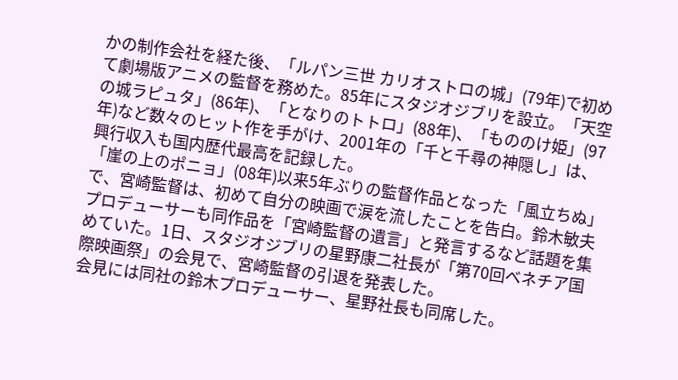かの制作会社を経た後、「ルパン三世 カリオストロの城」(79年)で初めて劇場版アニメの監督を務めた。85年にスタジオジブリを設立。「天空の城ラピュタ」(86年)、「となりのトトロ」(88年)、「もののけ姫」(97年)など数々のヒット作を手がけ、2001年の「千と千尋の神隠し」は、興行収入も国内歴代最高を記録した。
「崖の上のポニョ」(08年)以来5年ぶりの監督作品となった「風立ちぬ」で、宮崎監督は、初めて自分の映画で涙を流したことを告白。鈴木敏夫プロデューサーも同作品を「宮崎監督の遺言」と発言するなど話題を集めていた。1日、スタジオジブリの星野康二社長が「第70回ベネチア国際映画祭」の会見で、宮崎監督の引退を発表した。
会見には同社の鈴木プロデューサー、星野社長も同席した。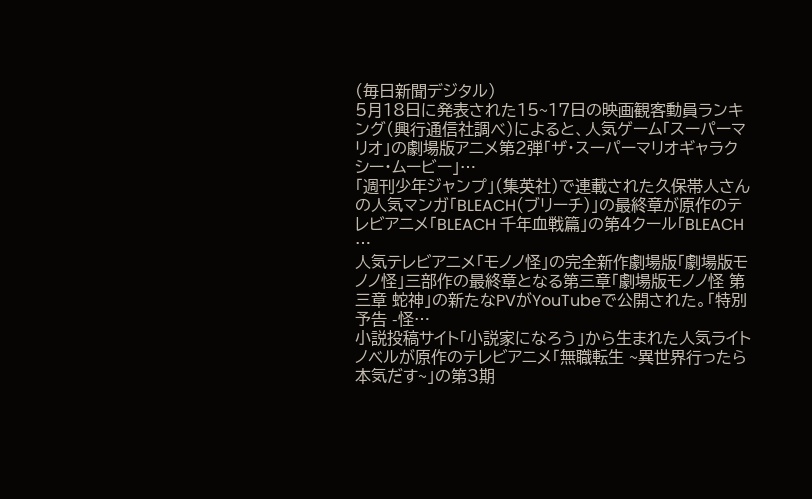(毎日新聞デジタル)
5月18日に発表された15~17日の映画観客動員ランキング(興行通信社調べ)によると、人気ゲーム「スーパーマリオ」の劇場版アニメ第2弾「ザ・スーパーマリオギャラクシー・ムービー」…
「週刊少年ジャンプ」(集英社)で連載された久保帯人さんの人気マンガ「BLEACH(ブリーチ)」の最終章が原作のテレビアニメ「BLEACH 千年血戦篇」の第4クール「BLEACH …
人気テレビアニメ「モノノ怪」の完全新作劇場版「劇場版モノノ怪」三部作の最終章となる第三章「劇場版モノノ怪 第三章 蛇神」の新たなPVがYouTubeで公開された。「特別予告 -怪…
小説投稿サイト「小説家になろう」から生まれた人気ライトノベルが原作のテレビアニメ「無職転生 ~異世界行ったら本気だす~」の第3期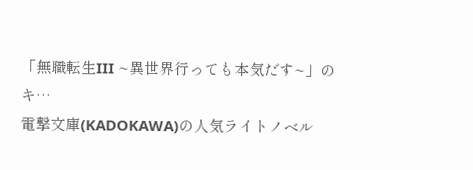「無職転生III ~異世界行っても本気だす~」のキ…
電撃文庫(KADOKAWA)の人気ライトノベル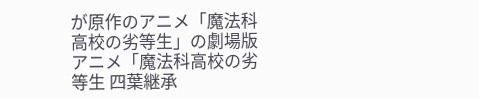が原作のアニメ「魔法科高校の劣等生」の劇場版アニメ「魔法科高校の劣等生 四葉継承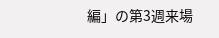編」の第3週来場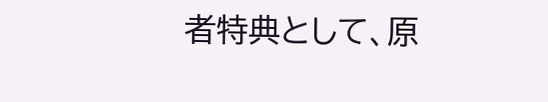者特典として、原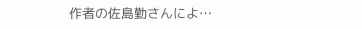作者の佐島勤さんによ…